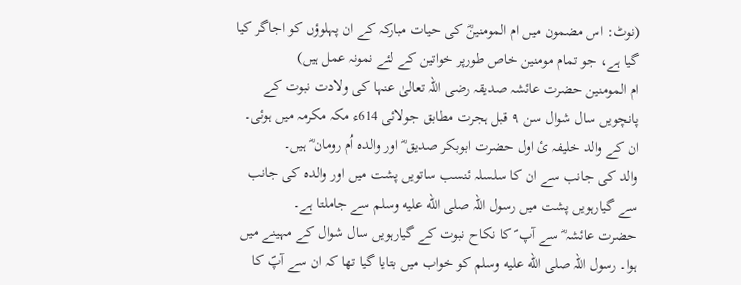(نوٹ: اس مضمون میں ام المومنینؓ کی حیات مبارکہ کے ان پہلوؤں کو اجاگر کیا گیا ہے، جو تمام مومنین خاص طورپر خواتین کے لئے نمونہ عمل ہیں)
ام المومنین حضرت عائشہ صدیقہ رضی اللہ تعالیٰ عنہا کی ولادت نبوت کے پانچویں سال شوال سن ۹ قبل ہجرت مطابق جولائی 614ء مکہ مکرمہ میں ہوئی۔ ان کے والد خلیفہ ئ اول حضرت ابوبکر صدیق ؓ اور والدہ اُم رومان ؓ ہیں۔
والد کی جانب سے ان کا سلسلہ ئنسب ساتویں پشت میں اور والدہ کی جانب سے گیارہویں پشت میں رسول اللہ صلى الله عليه وسلم سے جاملتا ہے۔
حضرت عائشہ ؓ سے آپ ؐ کا نکاح نبوت کے گیارہویں سال شوال کے مہینے میں ہوا۔ رسول اللہ صلى الله عليه وسلم کو خواب میں بتایا گیا تھا کہ ان سے آپؐ کا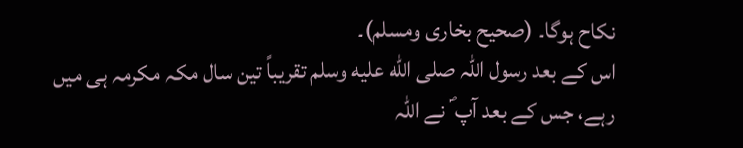نکاح ہوگا۔ (صحیح بخاری ومسلم)۔
اس کے بعد رسول اللہ صلى الله عليه وسلم تقریباً تین سال مکہ مکرمہ ہی میں رہے، جس کے بعد آپ ؐ نے اللہ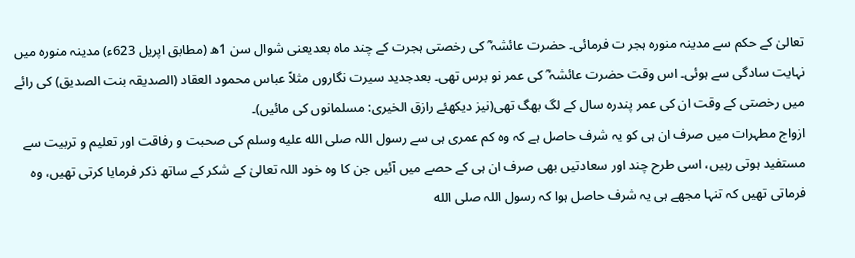تعالیٰ کے حکم سے مدینہ منورہ ہجر ت فرمائی۔ حضرت عائشہ ؓ کی رخصتی ہجرت کے چند ماہ بعدیعنی شوال سن 1ھ (مطابق اپریل 623ء) مدینہ منورہ میں نہایت سادگی سے ہوئی۔ اس وقت حضرت عائشہ ؓ کی عمر نو برس تھی۔ بعدجدید سیرت نگاروں مثلاً عباس محمود العقاد (الصدیقہ بنت الصدیق) کی رائے میں رخصتی کے وقت ان کی عمر پندرہ سال کے لگ بھگ تھی(نیز دیکھئے رازق الخیری: مسلمانوں کی مائیں)۔
ازواج مطہرات میں صرف ان ہی کو یہ شرف حاصل ہے کہ وہ کم عمری ہی سے رسول اللہ صلى الله عليه وسلم کی صحبت و رفاقت اور تعلیم و تربیت سے مستفید ہوتی رہیں، اسی طرح چند اور سعادتیں بھی صرف ان ہی کے حصے میں آئیں جن کا وہ خود اللہ تعالیٰ کے شکر کے ساتھ ذکر فرمایا کرتی تھیں، وہ فرماتی تھیں کہ تنہا مجھے ہی یہ شرف حاصل ہوا کہ رسول اللہ صلى الله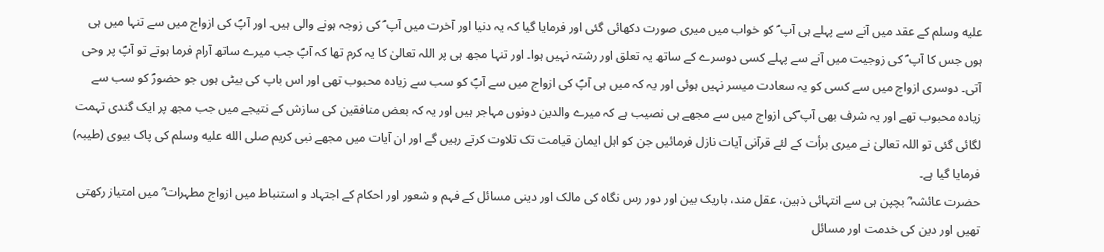عليه وسلم کے عقد میں آنے سے پہلے ہی آپ ؐ کو خواب میں میری صورت دکھائی گئی اور فرمایا گیا کہ یہ دنیا اور آخرت میں آپ ؐ کی زوجہ ہونے والی ہیں۔ اور آپؐ کی ازواج میں سے تنہا میں ہی ہوں جس کا آپ ؐ کی زوجیت میں آنے سے پہلے کسی دوسرے کے ساتھ یہ تعلق اور رشتہ نہیں ہوا۔ اور تنہا مجھ ہی پر اللہ تعالیٰ کا یہ کرم تھا کہ آپؐ جب میرے ساتھ آرام فرما ہوتے تو آپؐ پر وحی آتی۔ دوسری ازواج میں سے کسی کو یہ سعادت میسر نہیں ہوئی اور یہ کہ میں ہی آپؐ کی ازواج میں سے آپؐ کو سب سے زیادہ محبوب تھی اور اس باپ کی بیٹی ہوں جو حضورؐ کو سب سے زیادہ محبوب تھے اور یہ شرف بھی آپ ؐکی ازواج میں سے مجھے ہی نصیب ہے کہ میرے والدین دونوں مہاجر ہیں اور یہ کہ بعض منافقین کی سازش کے نتیجے میں جب مجھ پر ایک گندی تہمت لگائی گئی تو اللہ تعالیٰ نے میری برأت کے لئے قرآنی آیات نازل فرمائیں جن کو اہل ایمان قیامت تک تلاوت کرتے رہیں گے اور ان آیات میں مجھے نبی کریم صلى الله عليه وسلم کی پاک بیوی (طیبہ) فرمایا گیا ہے۔
حضرت عائشہ ؓ بچپن ہی سے انتہائی ذہین، عقل مند، باریک بین اور دور رس نگاہ کی مالک اور دینی مسائل کے فہم و شعور اور احکام کے اجتہاد و استنباط میں ازواج مطہرات ؓ میں امتیاز رکھتی تھیں اور دین کی خدمت اور مسائل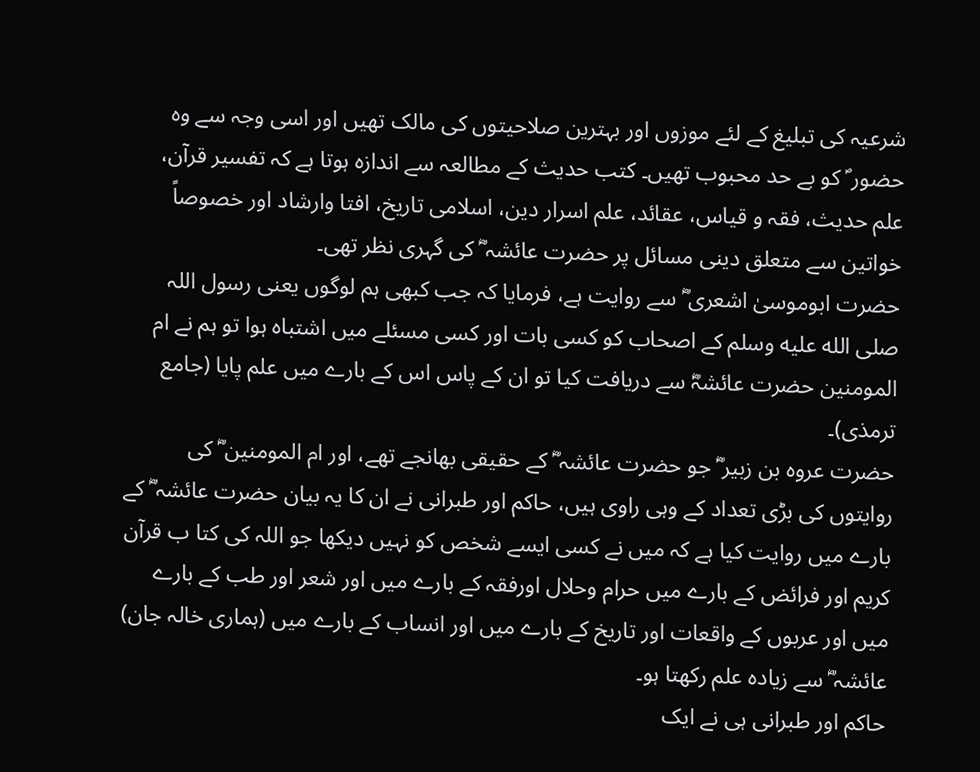شرعیہ کی تبلیغ کے لئے موزوں اور بہترین صلاحیتوں کی مالک تھیں اور اسی وجہ سے وہ حضور ؐ کو بے حد محبوب تھیں۔ کتب حدیث کے مطالعہ سے اندازہ ہوتا ہے کہ تفسیر قرآن، علم حدیث، فقہ و قیاس، عقائد، علم اسرار دین، اسلامی تاریخ، افتا وارشاد اور خصوصاً خواتین سے متعلق دینی مسائل پر حضرت عائشہ ؓ کی گہری نظر تھی۔
حضرت ابوموسیٰ اشعری ؓ سے روایت ہے، فرمایا کہ جب کبھی ہم لوگوں یعنی رسول اللہ صلى الله عليه وسلم کے اصحاب کو کسی بات اور کسی مسئلے میں اشتباہ ہوا تو ہم نے ام المومنین حضرت عائشہؓ سے دریافت کیا تو ان کے پاس اس کے بارے میں علم پایا (جامع ترمذی)۔
حضرت عروہ بن زبیر ؓ جو حضرت عائشہ ؓ کے حقیقی بھانجے تھے، اور ام المومنین ؓ کی روایتوں کی بڑی تعداد کے وہی راوی ہیں، حاکم اور طبرانی نے ان کا یہ بیان حضرت عائشہ ؓ کے بارے میں روایت کیا ہے کہ میں نے کسی ایسے شخص کو نہیں دیکھا جو اللہ کی کتا ب قرآن کریم اور فرائض کے بارے میں حرام وحلال اورفقہ کے بارے میں اور شعر اور طب کے بارے میں اور عربوں کے واقعات اور تاریخ کے بارے میں اور انساب کے بارے میں (ہماری خالہ جان) عائشہ ؓ سے زیادہ علم رکھتا ہو۔
حاکم اور طبرانی ہی نے ایک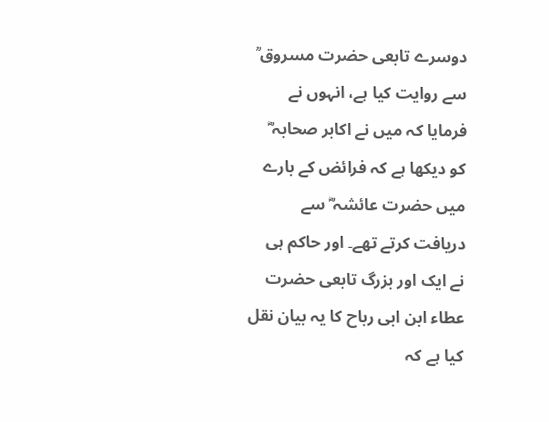دوسرے تابعی حضرت مسروق ؒ سے روایت کیا ہے، انہوں نے فرمایا کہ میں نے اکابر صحابہ ؓ کو دیکھا ہے کہ فرائض کے بارے میں حضرت عائشہ ؓ سے دریافت کرتے تھے۔ اور حاکم ہی نے ایک اور بزرگ تابعی حضرت عطاء ابن ابی رباح کا یہ بیان نقل کیا ہے کہ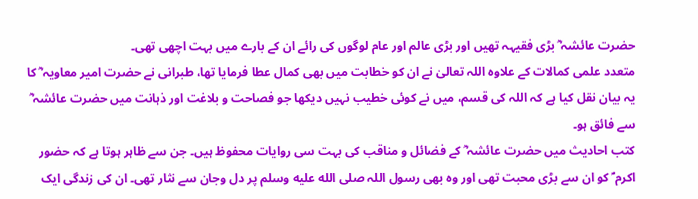حضرت عائشہ ؓ بڑی فقیہہ تھیں اور بڑی عالم اور عام لوگوں کی رائے ان کے بارے میں بہت اچھی تھی۔
متعدد علمی کمالات کے علاوہ اللہ تعالیٰ نے ان کو خطابت میں بھی کمال عطا فرمایا تھا، طبرانی نے حضرت امیر معاویہ ؓ کا یہ بیان نقل کیا ہے کہ اللہ کی قسم، میں نے کوئی خطیب نہیں دیکھا جو فصاحت و بلاغت اور ذہانت میں حضرت عائشہ ؓ سے فائق ہو۔
کتب احادیث میں حضرت عائشہ ؓ کے فضائل و مناقب کی بہت سی روایات محفوظ ہیں۔ جن سے ظاہر ہوتا ہے کہ حضور اکرم ؐ کو ان سے بڑی محبت تھی اور وہ بھی رسول اللہ صلى الله عليه وسلم پر دل وجان سے نثار تھی۔ ان کی زندگی ایک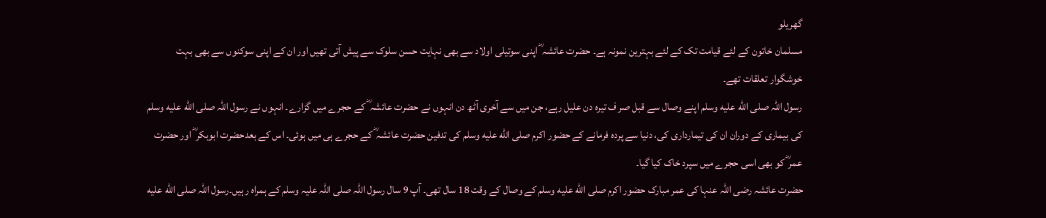گھریلو
مسلمان خاتون کے لئے قیامت تک کے لئے بہترین نمونہ ہے۔ حضرت عائشہ ؓ اپنی سوتیلی اولاد سے بھی نہایت حسن سلوک سے پیش آتی تھیں اور ان کے اپنی سوکنوں سے بھی بہت خوشگوار تعلقات تھے۔
رسول اللہ صلى الله عليه وسلم اپنے وصال سے قبل صر ف تیرہ دن علیل رہے، جن میں سے آخری آٹھ دن انہوں نے حضرت عائشہ ؓ کے حجرے میں گزارے۔ انہوں نے رسول اللہ صلى الله عليه وسلم کی بیماری کے دوران ان کی تیمارداری کی، دنیا سے پردہ فرمانے کے حضور اکرم صلى الله عليه وسلم کی تدفین حضرت عائشہ ؓ کے حجرے ہی میں ہوئی۔ اس کے بعدحضرت ابوبکر ؓ اور حضرت عمر ؓ کو بھی اسی حجرے میں سپرد خاک کیا گیا۔
حضرت عائشہ رضی اللہ عنہا کی عمر مبارک حضور اکرم صلى الله عليه وسلم کے وصال کے وقت 18 سال تھی۔ آپ 9 سال رسول اللہ صلی اللہ علیہ وسلم کے ہمراہ رہیں۔رسول اللہ صلى الله عليه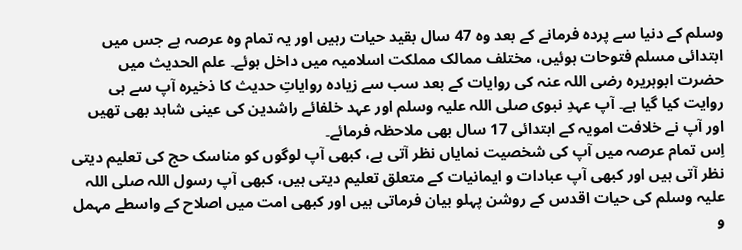وسلم کے دنیا سے پردہ فرمانے کے بعد وہ 47 سال بقید حیات رہیں اور یہ تمام وہ عرصہ ہے جس میں ابتدائی مسلم فتوحات ہوئیں، مختلف ممالک مملکت اسلامیہ میں داخل ہوئے۔ علم الحدیث میں حضرت ابوہریرہ رضی اللہ عنہ کی روایات کے بعد سب سے زیادہ روایاتِ حدیث کا ذخیرہ آپ سے ہی روایت کیا گیا ہے۔ آپ عہدِ نبوی صلی اللہ علیہ وسلم اور عہد خلفائے راشدین کی عینی شاہد بھی تھیں اور آپ نے خلافت امویہ کے ابتدائی 17 سال بھی ملاحظہ فرمائے۔
اِس تمام عرصہ میں آپ کی شخصیت نمایاں نظر آتی ہے، کبھی آپ لوگوں کو مناسک حج کی تعلیم دیتی نظر آتی ہیں اور کبھی آپ عبادات و ایمانیات کے متعلق تعلیم دیتی ہیں، کبھی آپ رسول اللہ صلی اللہ علیہ وسلم کی حیات اقدس کے روشن پہلو بیان فرماتی ہیں اور کبھی امت میں اصلاح کے واسطے مہمل و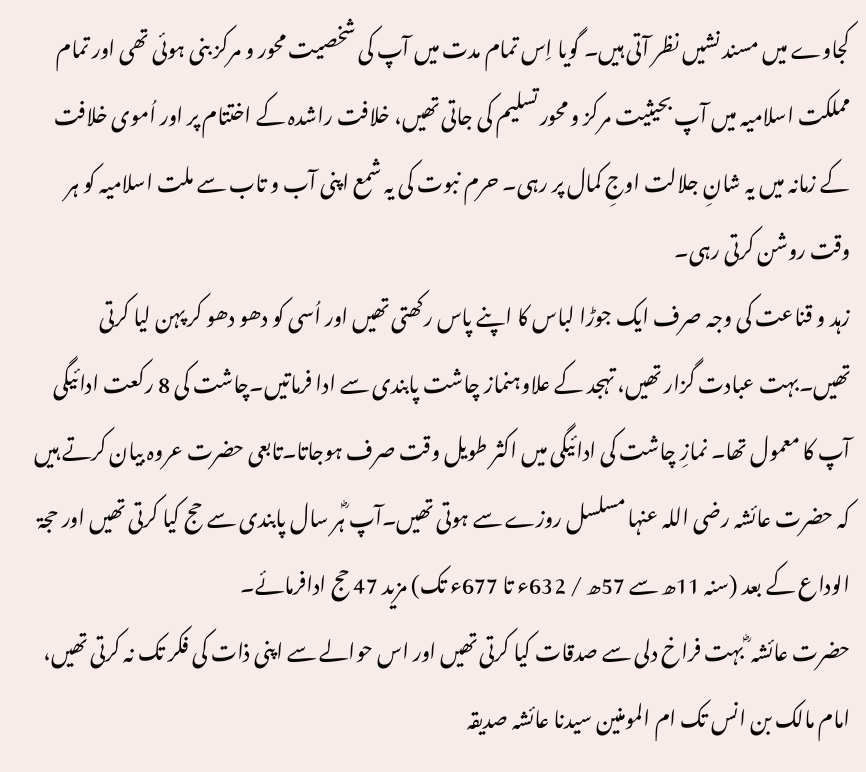کجاوے میں مسند نشیں نظر آتی ہیں۔ گویا اِس تمام مدت میں آپ کی شخصیت محور و مرکز بنی ہوئی تھی اور تمام مملکت اسلامیہ میں آپ بحیثیت مرکز و محور تسلیم کی جاتی تھیں، خلافت راشدہ کے اختتام پر اور اُموی خلافت کے زمانہ میں یہ شانِ جلالت اوجِ کمال پر رہی۔ حرم نبوت کی یہ شمع اپنی آب و تاب سے ملت اسلامیہ کو ہر وقت روشن کرتی رہی۔
زہد و قناعت کی وجہ صرف ایک جوڑا لباس کا اپنے پاس رکھتی تھیں اور اُسی کو دھو دھو کر پہن لیا کرتی تھیں۔بہت عبادت گزار تھیں، تہجد کے علاوہنماز چاشت پابندی سے ادا فرماتیں۔چاشت کی 8 رکعت ادائیگی آپ کا معمول تھا۔ نمازِ چاشت کی ادائیگی میں اکثر طویل وقت صرف ہوجاتا۔تابعی حضرت عروہ بیان کرتے ہیں کہ حضرت عائشہ رضی اللہ عنہا مسلسل روزے سے ہوتی تھیں۔آپ ؓہر سال پابندی سے حج کیا کرتی تھیں اور حجۃ الوداع کے بعد (سنہ 11ھ سے 57ھ / 632ء تا 677ء تک) مزید 47 حج ادافرمائے۔
حضرت عائشہ ؓ بہت فراخ دلی سے صدقات کیا کرتی تھیں اور اس حوالے سے اپنی ذات کی فکر تک نہ کرتی تھیں،
امام مالک بن انس تک ام المومنین سیدنا عائشہ صدیقہ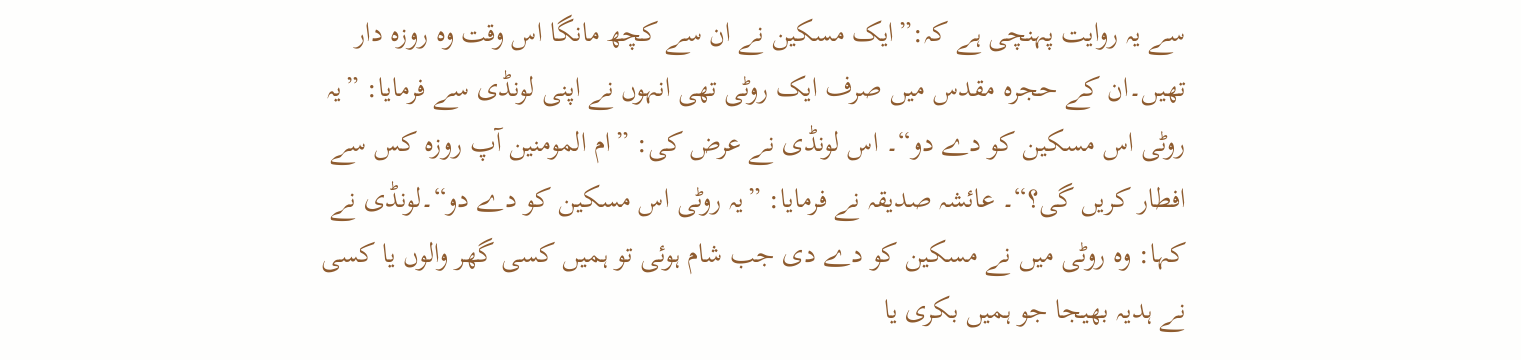سے یہ روایت پہنچی ہے کہ:”ایک مسکین نے ان سے کچھ مانگا اس وقت وہ روزہ دار تھیں۔ان کے حجرہ مقدس میں صرف ایک روٹی تھی انہوں نے اپنی لونڈی سے فرمایا: ”یہ روٹی اس مسکین کو دے دو“۔ اس لونڈی نے عرض کی: ”ام المومنین آپ روزہ کس سے افطار کریں گی؟“۔ عائشہ صدیقہ نے فرمایا: ”یہ روٹی اس مسکین کو دے دو“۔لونڈی نے کہا: وہ روٹی میں نے مسکین کو دے دی جب شام ہوئی تو ہمیں کسی گھر والوں یا کسی نے ہدیہ بھیجا جو ہمیں بکری یا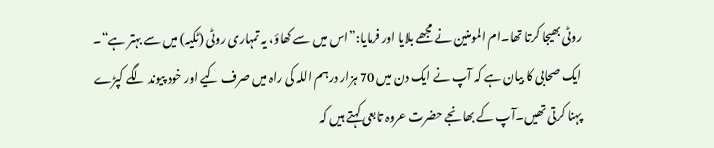روٹی بھیجا کرتا تھا۔ام المومنین نے مجھے بلایا اور فرمایا:”اس میں سے کھاؤ، یہ تمہاری روٹی (ٹکیہ) میں سے بہتر ہے“۔
ایک صحابی کا بیان ہے کہ آپ نے ایک دن میں 70 ہزار درہم اللہ کی راہ میں صرف کیے اور خود پیوند لگے کپڑے پہنا کرتی تھیں۔آپ کے بھانجے حضرت عروہ تابعی کہتے ہیں کہ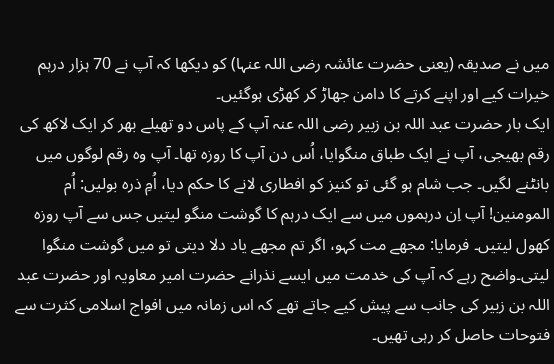میں نے صدیقہ (یعنی حضرت عائشہ رضی اللہ عنہا) کو دیکھا کہ آپ نے 70 ہزار درہم خیرات کیے اور اپنے کرتے کا دامن جھاڑ کر کھڑی ہوگئیں۔
ایک بار حضرت عبد اللہ بن زبیر رضی اللہ عنہ آپ کے پاس دو تھیلے بھر کر ایک لاکھ کی رقم بھیجی، آپ نے ایک طباق منگوایا، اُس دن آپ کا روزہ تھا۔ آپ وہ رقم لوگوں میں بانٹنے لگیں۔ جب شام ہو گئی تو کنیز کو افطاری لانے کا حکم دیا، اُمِ ذرہ بولیں: اُم المومنین! آپ اِن درہموں میں سے ایک درہم کا گوشت منگو لیتیں جس سے آپ روزہ کھول لیتیں۔ فرمایا: مجھے مت کہو، اگر تم مجھے یاد دلا دیتی تو میں گوشت منگوا لیتی۔واضح رہے کہ آپ کی خدمت میں ایسے نذرانے حضرت امیر معاویہ اور حضرت عبد اللہ بن زبیر کی جانب سے پیش کیے جاتے تھے کہ اس زمانہ میں افواج اسلامی کثرت سے فتوحات حاصل کر رہی تھیں۔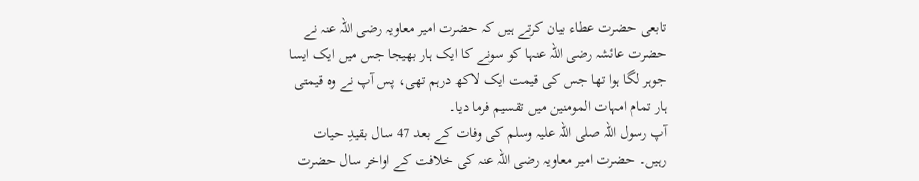تابعی حضرت عطاء بیان کرتے ہیں کہ حضرت امیر معاویہ رضی اللہ عنہ نے حضرت عائشہ رضی اللہ عنہا کو سونے کا ایک ہار بھیجا جس میں ایک ایسا جوہر لگا ہوا تھا جس کی قیمت ایک لاکھ درہم تھی، پس آپ نے وہ قیمتی ہار تمام امہات المومنین میں تقسیم فرما دیا۔
آپ رسول اللہ صلی اللہ علیہ وسلم کی وفات کے بعد 47 سال بقیدِ حیات رہیں۔ حضرت امیر معاویہ رضی اللہ عنہ کی خلافت کے اواخر سال حضرت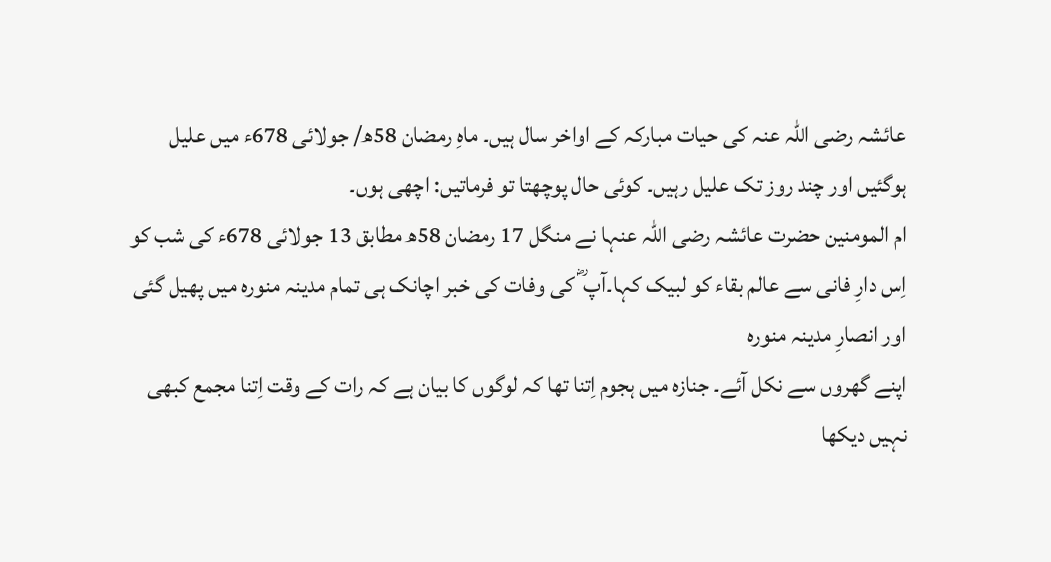عائشہ رضی اللہ عنہ کی حیات مبارکہ کے اواخر سال ہیں۔ ماہِ رمضان 58ھ/ جولائی 678ء میں علیل ہوگئیں اور چند روز تک علیل رہیں۔ کوئی حال پوچھتا تو فرماتیں: اچھی ہوں۔
ام المومنین حضرت عائشہ رضی اللہ عنہا نے منگل 17 رمضان 58ھ مطابق 13 جولائی 678ء کی شب کو اِس دارِ فانی سے عالم بقاء کو لبیک کہا۔آپ ؓ کی وفات کی خبر اچانک ہی تمام مدینہ منورہ میں پھیل گئی اور انصارِ مدینہ منورہ
اپنے گھروں سے نکل آئے۔ جنازہ میں ہجوم اِتنا تھا کہ لوگوں کا بیان ہے کہ رات کے وقت اِتنا مجمع کبھی نہیں دیکھا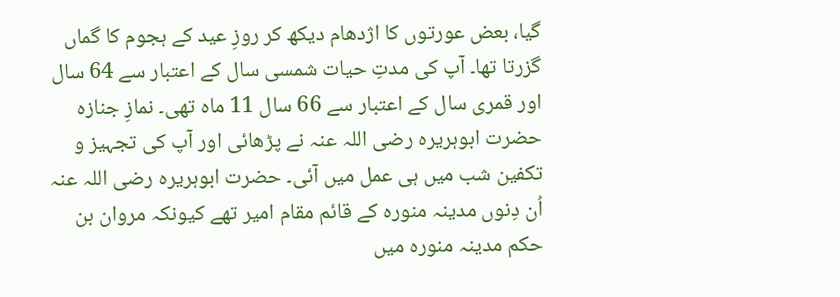گیا، بعض عورتوں کا اژدھام دیکھ کر روزِ عید کے ہجوم کا گماں گزرتا تھا۔ آپ کی مدتِ حیات شمسی سال کے اعتبار سے 64 سال اور قمری سال کے اعتبار سے 66 سال 11 ماہ تھی۔ نمازِ جنازہ حضرت ابوہریرہ رضی اللہ عنہ نے پڑھائی اور آپ کی تجہیز و تکفین شب میں ہی عمل میں آئی۔ حضرت ابوہریرہ رضی اللہ عنہ اُن دِنوں مدینہ منورہ کے قائم مقام امیر تھے کیونکہ مروان بن حکم مدینہ منورہ میں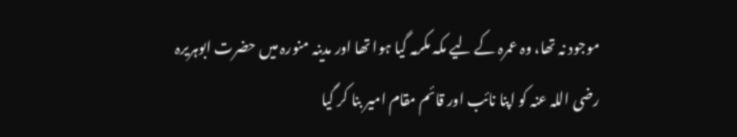موجود نہ تھا، وہ عمرہ کے لیے مکہ مکرمہ گیا ہوا تھا اور مدینہ منورہ میں حضرت ابوہریرہ رضی اللہ عنہ کو اپنا نائب اور قائم مقام امیر بنا کر گیا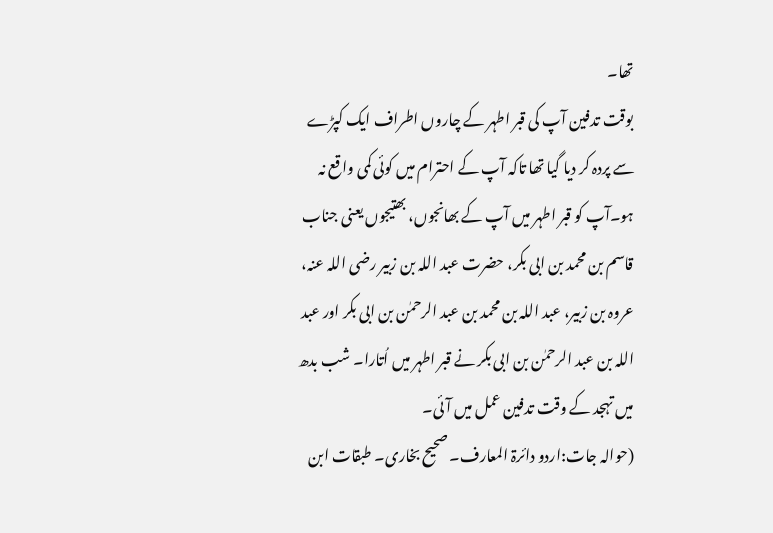تھا۔
بوقت تدفین آپ کی قبر اطہر کے چاروں اطراف ایک کپڑے سے پردہ کر دیا گیا تھا تاکہ آپ کے احترام میں کوئی کمی واقع نہ ہو۔آپ کو قبر اطہر میں آپ کے بھانجوں، بھتیجوں یعنی جناب قاسم بن محمد بن ابی بکر، حضرت عبد اللہ بن زبیر رضی اللہ عنہ، عروہ بن زبیر، عبد اللہ بن محمد بن عبد الرحمٰن بن ابی بکر اور عبد اللہ بن عبد الرحمٰن بن ابی بکر نے قبر اطہر میں اُتارا۔ شب بدھ میں تہجد کے وقت تدفین عمل میں آئی۔
(حوالہ جات:اردو دائرۃ المعارف۔ صحیح بخاری۔ طبقات ابن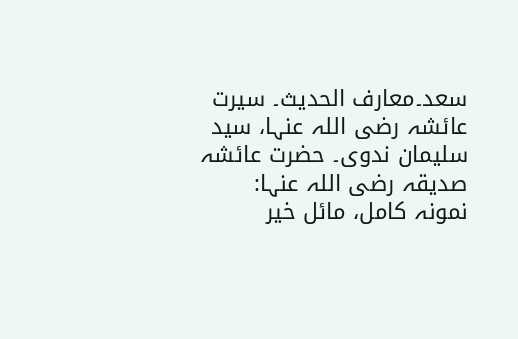سعد۔معارف الحدیث۔ سیرت عائشہ رضی اللہ عنہا، سید سلیمان ندوی۔ حضرت عائشہ صدیقہ رضی اللہ عنہا: نمونہ کامل، مائل خیر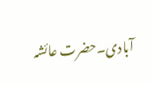آبادی۔حضرت عائشہ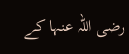رضی اللہ عنہا کے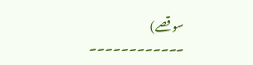سو قصے)
۔۔۔۔۔۔۔۔۔۔۔۔